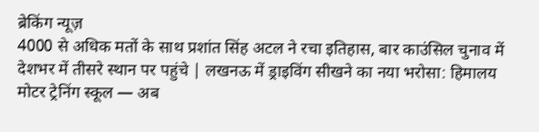ब्रेकिंग न्यूज़
4000 से अधिक मतों के साथ प्रशांत सिंह अटल ने रचा इतिहास, बार काउंसिल चुनाव में देशभर में तीसरे स्थान पर पहुंचे | लखनऊ में ड्राइविंग सीखने का नया भरोसा: हिमालय मोटर ट्रेनिंग स्कूल — अब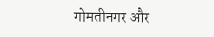गोमतीनगर और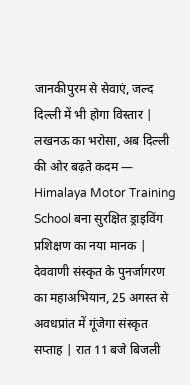जानकीपुरम से सेवाएं, जल्द दिल्ली में भी होगा विस्तार | लखनऊ का भरोसा, अब दिल्ली की ओर बढ़ते कदम — Himalaya Motor Training School बना सुरक्षित ड्राइविंग प्रशिक्षण का नया मानक | देववाणी संस्कृत के पुनर्जागरण का महाअभियान, 25 अगस्त से अवधप्रांत में गूंजेगा संस्कृत सप्ताह | रात 11 बजे बिजली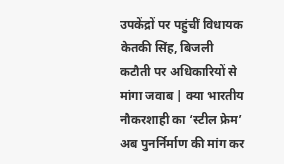उपकेंद्रों पर पहुंचीं विधायक केतकी सिंह, बिजली कटौती पर अधिकारियों से मांगा जवाब | क्या भारतीय नौकरशाही का ‘स्टील फ्रेम’ अब पुनर्निर्माण की मांग कर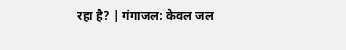रहा है? | गंगाजल: केवल जल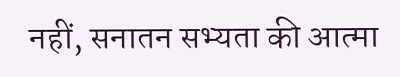नहीं, सनातन सभ्यता की आत्मा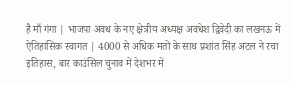है माँ गंगा | भाजपा अवध के नए क्षेत्रीय अध्यक्ष अवधेश द्विवेदी का लखनऊ में ऐतिहासिक स्वागत | 4000 से अधिक मतों के साथ प्रशांत सिंह अटल ने रचा इतिहास, बार काउंसिल चुनाव में देशभर में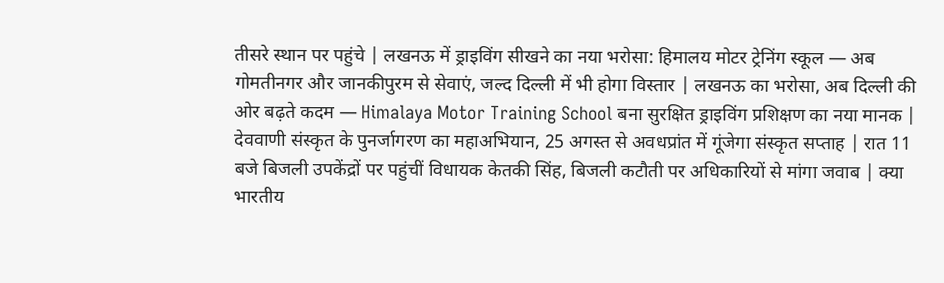तीसरे स्थान पर पहुंचे | लखनऊ में ड्राइविंग सीखने का नया भरोसा: हिमालय मोटर ट्रेनिंग स्कूल — अब गोमतीनगर और जानकीपुरम से सेवाएं, जल्द दिल्ली में भी होगा विस्तार | लखनऊ का भरोसा, अब दिल्ली की ओर बढ़ते कदम — Himalaya Motor Training School बना सुरक्षित ड्राइविंग प्रशिक्षण का नया मानक | देववाणी संस्कृत के पुनर्जागरण का महाअभियान, 25 अगस्त से अवधप्रांत में गूंजेगा संस्कृत सप्ताह | रात 11 बजे बिजली उपकेंद्रों पर पहुंचीं विधायक केतकी सिंह, बिजली कटौती पर अधिकारियों से मांगा जवाब | क्या भारतीय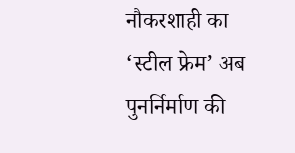नौकरशाही का ‘स्टील फ्रेम’ अब पुनर्निर्माण की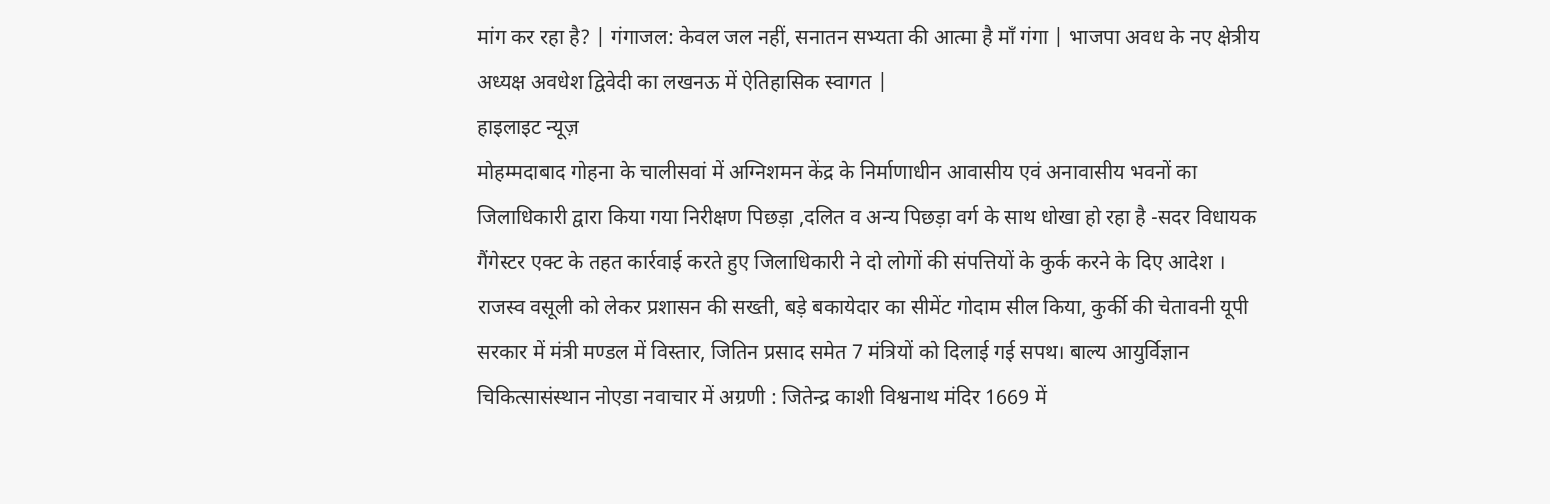मांग कर रहा है? | गंगाजल: केवल जल नहीं, सनातन सभ्यता की आत्मा है माँ गंगा | भाजपा अवध के नए क्षेत्रीय अध्यक्ष अवधेश द्विवेदी का लखनऊ में ऐतिहासिक स्वागत |
हाइलाइट न्यूज़
मोहम्मदाबाद गोहना के चालीसवां में अग्निशमन केंद्र के निर्माणाधीन आवासीय एवं अनावासीय भवनों का जिलाधिकारी द्वारा किया गया निरीक्षण पिछड़ा ,दलित व अन्य पिछड़ा वर्ग के साथ धोखा हो रहा है -सदर विधायक गैंगेस्टर एक्ट के तहत कार्रवाई करते हुए जिलाधिकारी ने दो लोगों की संपत्तियों के कुर्क करने के दिए आदेश ।  राजस्व वसूली को लेकर प्रशासन की सख्ती, बड़े बकायेदार का सीमेंट गोदाम सील किया, कुर्की की चेतावनी यूपी सरकार में मंत्री मण्डल में विस्तार, जितिन प्रसाद समेत 7 मंत्रियों को दिलाई गई सपथ। बाल्य आयुर्विज्ञान चिकित्सासंस्थान नोएडा नवाचार में अग्रणी : जितेन्द्र काशी विश्वनाथ मंदिर 1669 में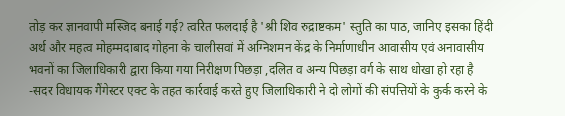तोड़ कर ज्ञानवापी मस्जिद बनाई गई? त्वरित फलदाई है 'श्री शिव रुद्राष्टकम' स्तुति का पाठ, जानिए इसका हिंदी अर्थ और महत्व मोहम्मदाबाद गोहना के चालीसवां में अग्निशमन केंद्र के निर्माणाधीन आवासीय एवं अनावासीय भवनों का जिलाधिकारी द्वारा किया गया निरीक्षण पिछड़ा ,दलित व अन्य पिछड़ा वर्ग के साथ धोखा हो रहा है -सदर विधायक गैंगेस्टर एक्ट के तहत कार्रवाई करते हुए जिलाधिकारी ने दो लोगों की संपत्तियों के कुर्क करने के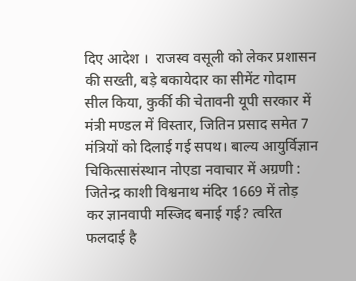दिए आदेश ।  राजस्व वसूली को लेकर प्रशासन की सख्ती, बड़े बकायेदार का सीमेंट गोदाम सील किया, कुर्की की चेतावनी यूपी सरकार में मंत्री मण्डल में विस्तार, जितिन प्रसाद समेत 7 मंत्रियों को दिलाई गई सपथ। बाल्य आयुर्विज्ञान चिकित्सासंस्थान नोएडा नवाचार में अग्रणी : जितेन्द्र काशी विश्वनाथ मंदिर 1669 में तोड़ कर ज्ञानवापी मस्जिद बनाई गई? त्वरित फलदाई है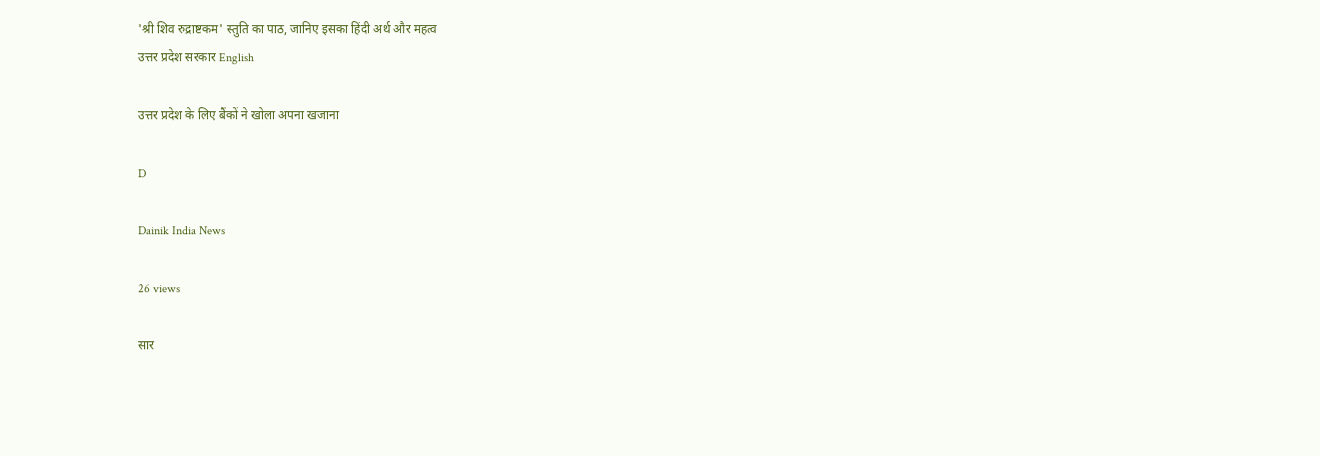'श्री शिव रुद्राष्टकम' स्तुति का पाठ, जानिए इसका हिंदी अर्थ और महत्व
उत्तर प्रदेश सरकार English

उत्तर प्रदेश के लिए बैंकों ने खोला अपना खजाना

D

Dainik India News

26 views

सार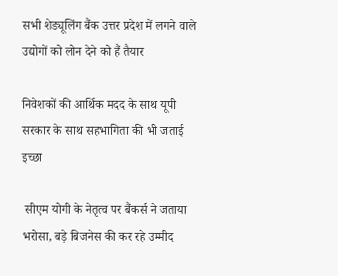सभी शेड्यूलिंग बैंक उत्तर प्रदेश में लगने वाले उद्योगों को लोन देने को हैं तैयार

निवेशकों की आर्थिक मदद के साथ यूपी सरकार के साथ सहभागिता की भी जताई इच्छा

 सीएम योगी के नेतृत्व पर बैंकर्स ने जताया भरोसा, बड़े बिजनेस की कर रहे उम्मीद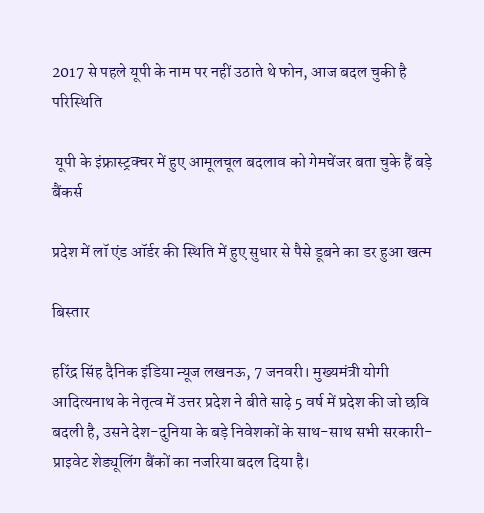2017 से पहले यूपी के नाम पर नहीं उठाते थे फोन, आज बदल चुकी है परिस्थिति

 यूपी के इंफ्रास्ट्रक्चर में हुए आमूलचूल बदलाव को गेमचेंजर बता चुके हैं बड़े बैंकर्स

प्रदेश में लॉ एंड ऑर्डर की स्थिति में हुए सुधार से पैसे डूबने का डर हुआ खत्म

बिस्तार

हरिंद्र सिंह दैनिक इंडिया न्यूज लखनऊ, 7 जनवरी। मुख्यमंत्री योगी आदित्यनाथ के नेतृत्व में उत्तर प्रदेश ने बीते साढ़े 5 वर्ष में प्रदेश की जो छवि बदली है, उसने देश-दुनिया के बड़े निवेशकों के साथ-साथ सभी सरकारी-प्राइवेट शेड्यूलिंग बैंकों का नजरिया बदल दिया है।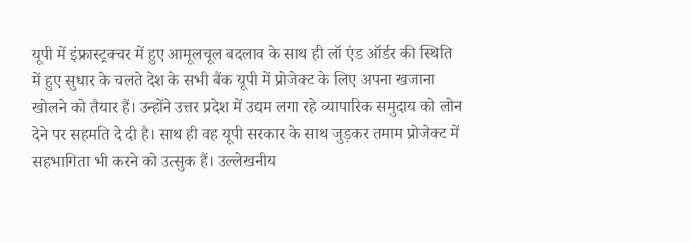यूपी में इंफ्रास्ट्रक्चर में हुए आमूलचूल बदलाव के साथ ही लॉ एंड ऑर्डर की स्थिति में हुए सुधार के चलते देश के सभी बैंक यूपी में प्रोजेक्ट के लिए अपना खजाना खोलने को तैयार हैं। उन्होंने उत्तर प्रदेश में उद्यम लगा रहे व्यापारिक समुदाय को लोन देने पर सहमति दे दी है। साथ ही वह यूपी सरकार के साथ जुड़कर तमाम प्रोजेक्ट में सहभागिता भी करने को उत्सुक हैं। उल्लेखनीय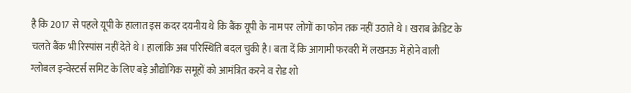है कि 2017 से पहले यूपी के हालात इस कदर दयनीय थे कि बैंक यूपी के नाम पर लोगों का फोन तक नहीं उठाते थे। खराब क्रेडिट के चलते बैंक भी रिस्पांस नहीं देते थे। हालांकि अब परिस्थिति बदल चुकी है। बता दें कि आगामी फरवरी में लखनऊ में होने वाली ग्लोबल इन्वेस्टर्स समिट के लिए बड़े औद्योगिक समूहों को आमंत्रित करने व रोड शो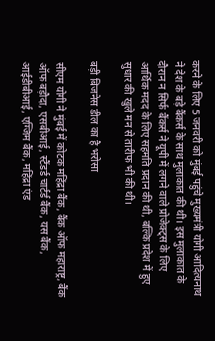करने के लिए 5 जनवरी को मुंबई पहुंचे मुख्यमंत्री योगी आदित्यनाथ ने देश के बड़े बैंकर्स के साथ मुलाकात की थी। इस मुलाकात के दौरान न सिर्फ बैंकर्स ने यूपी में लगने वाले प्रोजेक्ट्स के लिए आर्थिक मदद के लिए सहमति प्रदान की थी, बल्कि प्रदेश में हुए सुधार की खुले मन से तारीफ भी की थी।

बड़ी बिजनेस डील का है भरोसा

सीएम योगी ने मुंबई में कोटक महिंद्रा बैंक, बैंक ऑफ महाराष्ट्र, बैंक ऑफ बड़ौदा, एसबीआई, स्टैंडर्ड चार्टर्ड बैंक, यस बैंक, आईडीबीआई, एग्जिम बैंक, महिंद्रा एंड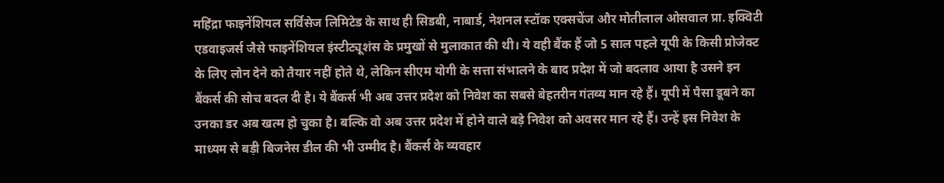महिंद्रा फाइनेंशियल सर्विसेज लिमिटेड के साथ ही सिडबी, नाबार्ड, नेशनल स्टॉक एक्सचेंज और मोतीलाल ओसवाल प्रा. इक्विटी एडवाइजर्स जैसे फाइनेंशियल इंस्टीट्यूशंस के प्रमुखों से मुलाकात की थी। ये वही बैंक हैं जो 5 साल पहले यूपी के किसी प्रोजेक्ट के लिए लोन देने को तैयार नहीं होते थे, लेकिन सीएम योगी के सत्ता संभालने के बाद प्रदेश में जो बदलाव आया है उसने इन बैंकर्स की सोच बदल दी है। ये बैंकर्स भी अब उत्तर प्रदेश को निवेश का सबसे बेहतरीन गंतव्य मान रहे हैं। यूपी में पैसा डूबने का उनका डर अब खत्म हो चुका है। बल्कि वो अब उत्तर प्रदेश में होने वाले बड़े निवेश को अवसर मान रहे हैं। उन्हें इस निवेश के माध्यम से बड़ी बिजनेस डील की भी उम्मीद है। बैंकर्स के व्यवहार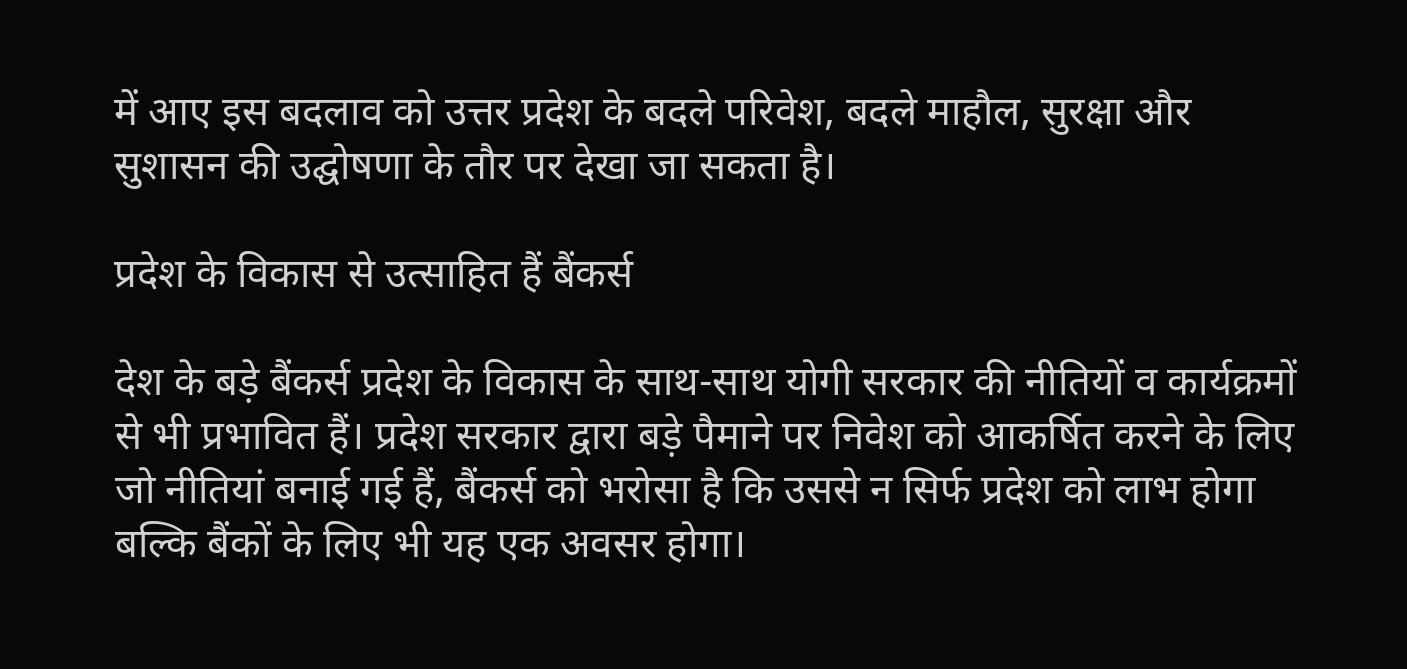में आए इस बदलाव को उत्तर प्रदेश के बदले परिवेश, बदले माहौल, सुरक्षा और सुशासन की उद्घोषणा के तौर पर देखा जा सकता है।

प्रदेश के विकास से उत्साहित हैं बैंकर्स

देश के बड़े बैंकर्स प्रदेश के विकास के साथ-साथ योगी सरकार की नीतियों व कार्यक्रमों से भी प्रभावित हैं। प्रदेश सरकार द्वारा बड़े पैमाने पर निवेश को आकर्षित करने के लिए जो नीतियां बनाई गई हैं, बैंकर्स को भरोसा है कि उससे न सिर्फ प्रदेश को लाभ होगा बल्कि बैंकों के लिए भी यह एक अवसर होगा।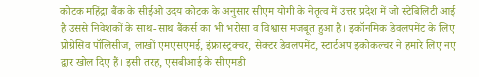कोटक महिंद्रा बैंक के सीईओ उदय कोटक के अनुसार सीएम योगी के नेतृत्व में उत्तर प्रदेश में जो स्टेबिलिटी आई है उससे निवेशकों के साथ-साथ बैंकर्स का भी भरोसा व विश्वास मजबूत हुआ है। इकॉनमिक डेवलपमेंट के लिए प्रोग्रेसिव पॉलिसीज, लाखों एमएसएमई, इंफ्रास्ट्रक्चर, सेक्टर डेवलपमेंट, स्टार्टअप इकोकल्चर ने हमारे लिए नए द्वार खोल दिए हैं। इसी तरह, एसबीआई के सीएमडी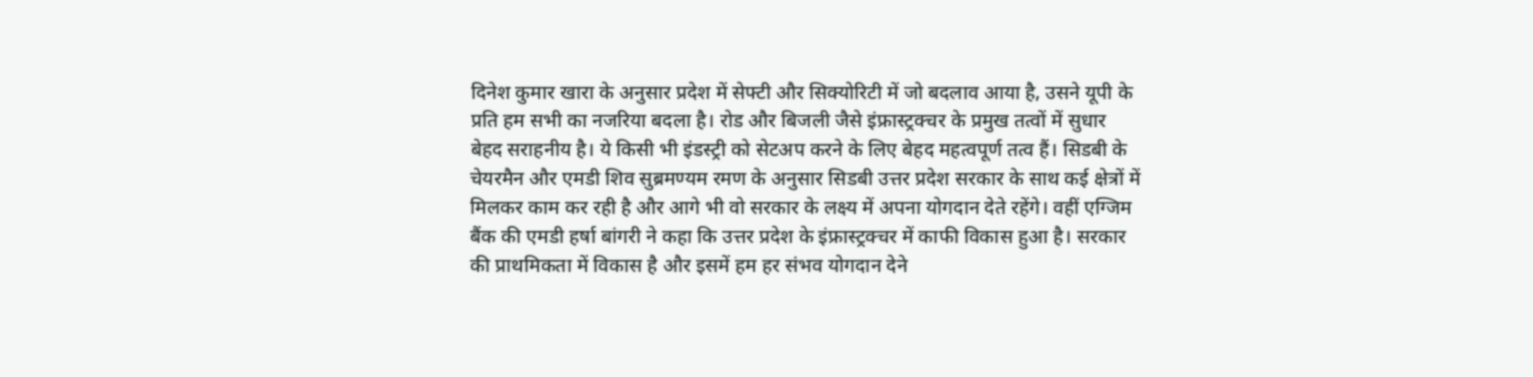दिनेश कुमार खारा के अनुसार प्रदेश में सेफ्टी और सिक्योरिटी में जो बदलाव आया है, उसने यूपी के प्रति हम सभी का नजरिया बदला है। रोड और बिजली जैसे इंफ्रास्ट्रक्चर के प्रमुख तत्वों में सुधार बेहद सराहनीय है। ये किसी भी इंडस्ट्री को सेटअप करने के लिए बेहद महत्वपूर्ण तत्व हैं। सिडबी के चेयरमैन और एमडी शिव सुब्रमण्यम रमण के अनुसार सिडबी उत्तर प्रदेश सरकार के साथ कई क्षेत्रों में मिलकर काम कर रही है और आगे भी वो सरकार के लक्ष्य में अपना योगदान देते रहेंगे। वहीं एग्जिम बैंक की एमडी हर्षा बांगरी ने कहा कि उत्तर प्रदेश के इंफ्रास्ट्रक्चर में काफी विकास हुआ है। सरकार की प्राथमिकता में विकास है और इसमें हम हर संभव योगदान देने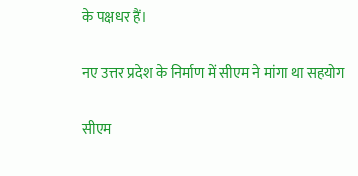के पक्षधर हैं।

नए उत्तर प्रदेश के निर्माण में सीएम ने मांगा था सहयोग

सीएम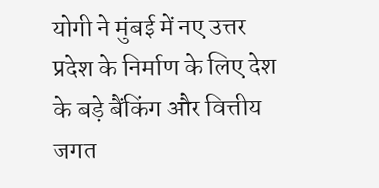योगी ने मुंबई में नए उत्तर प्रदेश के निर्माण के लिए देश के बड़े बैंकिंग और वित्तीय जगत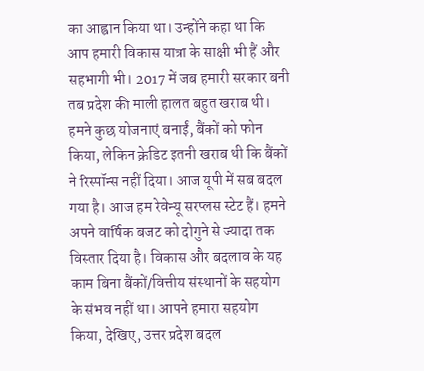का आह्वान किया था। उन्होंने कहा था कि आप हमारी विकास यात्रा के साक्षी भी हैं और सहभागी भी। 2017 में जब हमारी सरकार बनी तब प्रदेश की माली हालत बहुत खराब थी। हमने कुछ योजनाएं बनाईं, बैंकों को फोन किया, लेकिन क्रेडिट इतनी खराब थी कि बैंकों ने रिस्पॉन्स नहीं दिया। आज यूपी में सब बदल गया है। आज हम रेवेन्यू सरप्लस स्टेट हैं। हमने अपने वार्षिक बजट को दोगुने से ज्यादा तक विस्तार दिया है। विकास और बदलाव के यह काम बिना बैंकों/वित्तीय संस्थानों के सहयोग के संभव नहीं था। आपने हमारा सहयोग किया, देखिए, उत्तर प्रदेश बदल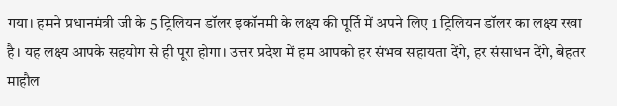गया। हमने प्रधानमंत्री जी के 5 ट्रिलियन डॉलर इकॉनमी के लक्ष्य की पूर्ति में अपने लिए 1 ट्रिलियन डॉलर का लक्ष्य रखा है। यह लक्ष्य आपके सहयोग से ही पूरा होगा। उत्तर प्रदेश में हम आपको हर संभव सहायता देंगे, हर संसाधन देंगे, बेहतर माहौल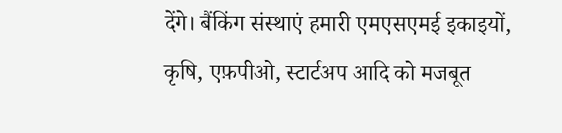देंगे। बैंकिंग संस्थाएं हमारी एमएसएमई इकाइयों, कृषि, एफ़पीओ, स्टार्टअप आदि को मजबूत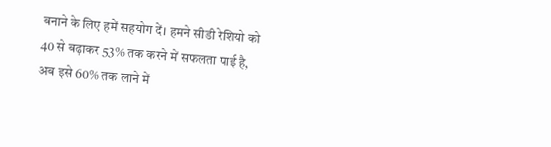बनाने के लिए हमें सहयोग दें। हमने सीडी रेशियो को 40 से बढ़ाकर 53% तक करने में सफलता पाई है, अब इसे 60% तक लाने में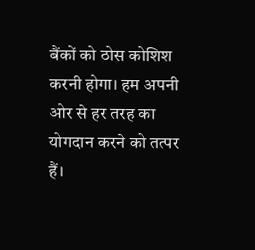बैंकों को ठोस कोशिश करनी होगा। हम अपनी ओर से हर तरह का योगदान करने को तत्पर हैं।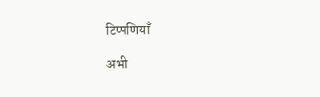टिप्पणियाँ

अभी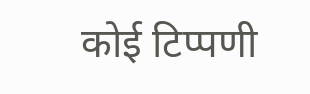कोई टिप्पणी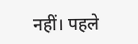नहीं। पहले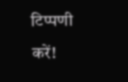टिप्पणी करें!